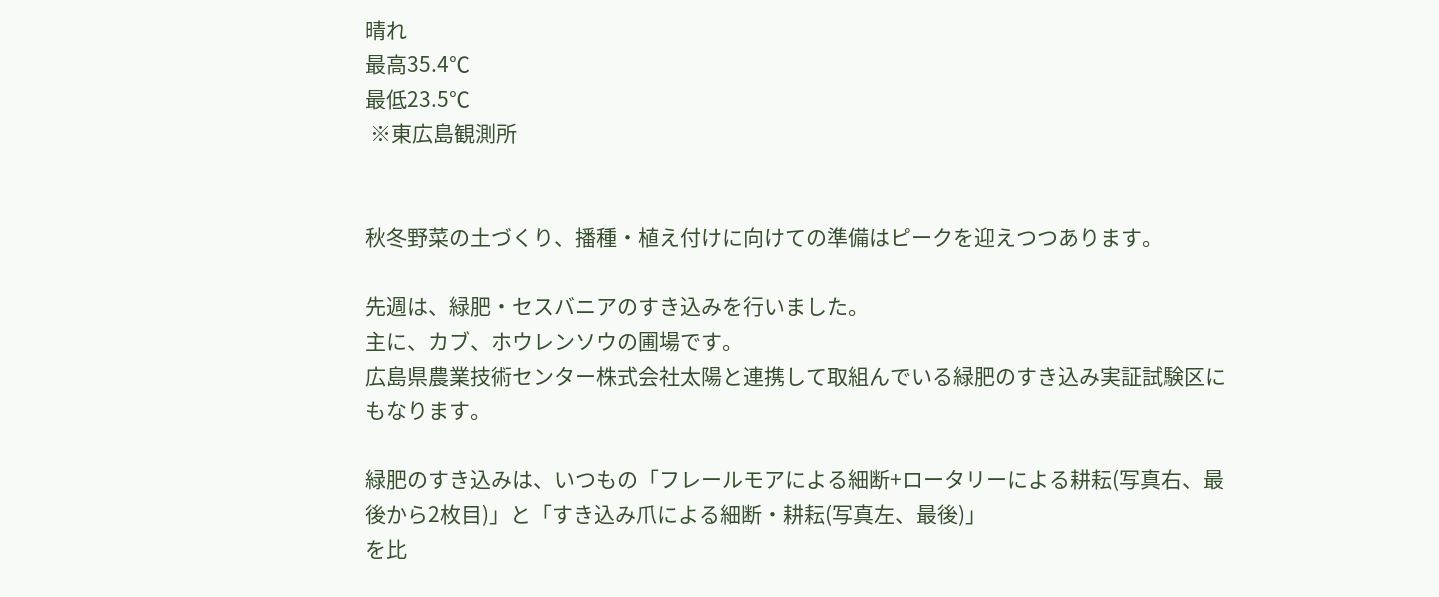晴れ
最高35.4℃
最低23.5℃
 ※東広島観測所


秋冬野菜の土づくり、播種・植え付けに向けての準備はピークを迎えつつあります。

先週は、緑肥・セスバニアのすき込みを行いました。
主に、カブ、ホウレンソウの圃場です。
広島県農業技術センター株式会社太陽と連携して取組んでいる緑肥のすき込み実証試験区にもなります。

緑肥のすき込みは、いつもの「フレールモアによる細断+ロータリーによる耕耘(写真右、最後から2枚目)」と「すき込み爪による細断・耕耘(写真左、最後)」
を比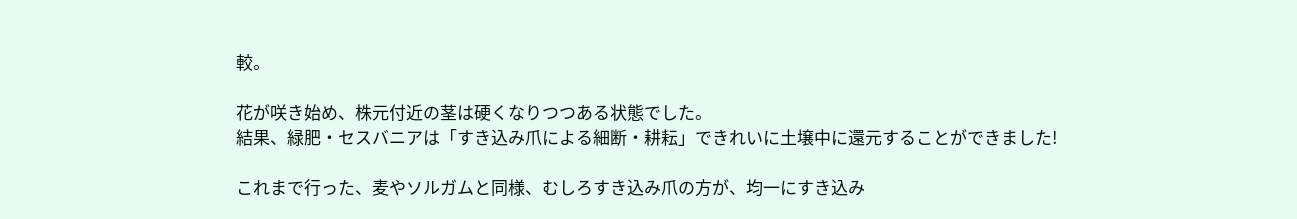較。

花が咲き始め、株元付近の茎は硬くなりつつある状態でした。
結果、緑肥・セスバニアは「すき込み爪による細断・耕耘」できれいに土壌中に還元することができました!

これまで行った、麦やソルガムと同様、むしろすき込み爪の方が、均一にすき込み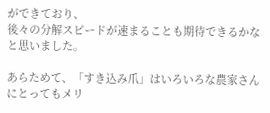ができており、
後々の分解スピードが速まることも期待できるかなと思いました。

あらためて、「すき込み爪」はいろいろな農家さんにとってもメリ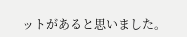ットがあると思いました。